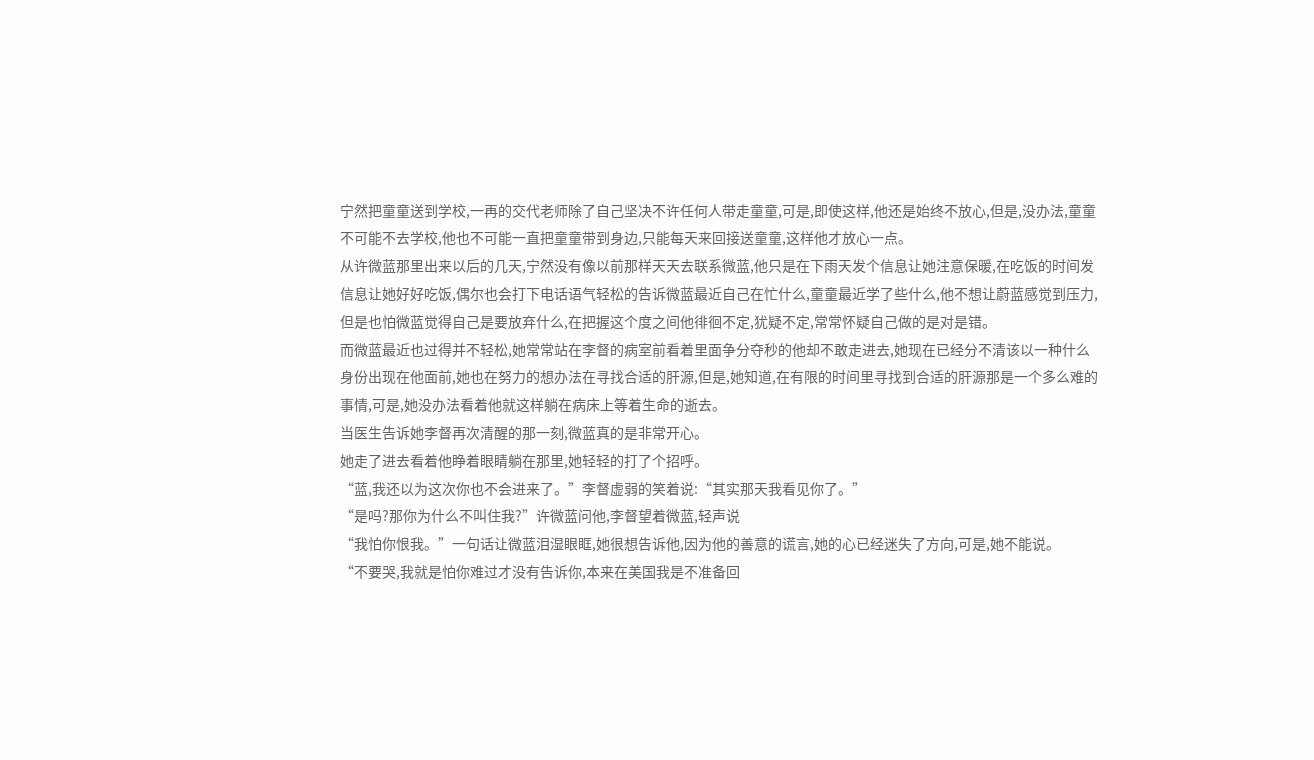宁然把童童送到学校,一再的交代老师除了自己坚决不许任何人带走童童,可是,即使这样,他还是始终不放心,但是,没办法,童童不可能不去学校,他也不可能一直把童童带到身边,只能每天来回接送童童,这样他才放心一点。
从许微蓝那里出来以后的几天,宁然没有像以前那样天天去联系微蓝,他只是在下雨天发个信息让她注意保暖,在吃饭的时间发信息让她好好吃饭,偶尔也会打下电话语气轻松的告诉微蓝最近自己在忙什么,童童最近学了些什么,他不想让蔚蓝感觉到压力,但是也怕微蓝觉得自己是要放弃什么,在把握这个度之间他徘徊不定,犹疑不定,常常怀疑自己做的是对是错。
而微蓝最近也过得并不轻松,她常常站在李督的病室前看着里面争分夺秒的他却不敢走进去,她现在已经分不清该以一种什么身份出现在他面前,她也在努力的想办法在寻找合适的肝源,但是,她知道,在有限的时间里寻找到合适的肝源那是一个多么难的事情,可是,她没办法看着他就这样躺在病床上等着生命的逝去。
当医生告诉她李督再次清醒的那一刻,微蓝真的是非常开心。
她走了进去看着他睁着眼睛躺在那里,她轻轻的打了个招呼。
“蓝,我还以为这次你也不会进来了。”李督虚弱的笑着说:“其实那天我看见你了。”
“是吗?那你为什么不叫住我?”许微蓝问他,李督望着微蓝,轻声说
“我怕你恨我。”一句话让微蓝泪湿眼眶,她很想告诉他,因为他的善意的谎言,她的心已经迷失了方向,可是,她不能说。
“不要哭,我就是怕你难过才没有告诉你,本来在美国我是不准备回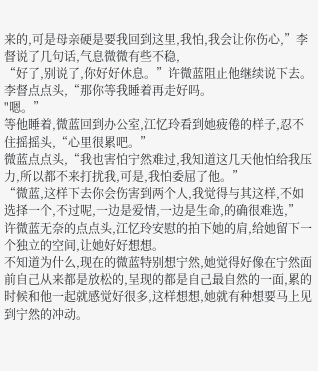来的,可是母亲硬是要我回到这里,我怕,我会让你伤心,”李督说了几句话,气息微微有些不稳,
“好了,别说了,你好好休息。”许微蓝阻止他继续说下去。
李督点点头,“那你等我睡着再走好吗。
"嗯。”
等他睡着,微蓝回到办公室,江忆玲看到她疲倦的样子,忍不住摇摇头,“心里很累吧。”
微蓝点点头,“我也害怕宁然难过,我知道这几天他怕给我压力,所以都不来打扰我,可是,我怕委屈了他。”
“微蓝,这样下去你会伤害到两个人,我觉得与其这样,不如选择一个,不过呢,一边是爱情,一边是生命,的确很难选,”
许微蓝无奈的点点头,江忆玲安慰的拍下她的肩,给她留下一个独立的空间,让她好好想想。
不知道为什么,现在的微蓝特别想宁然,她觉得好像在宁然面前自己从来都是放松的,呈现的都是自己最自然的一面,累的时候和他一起就感觉好很多,这样想想,她就有种想要马上见到宁然的冲动。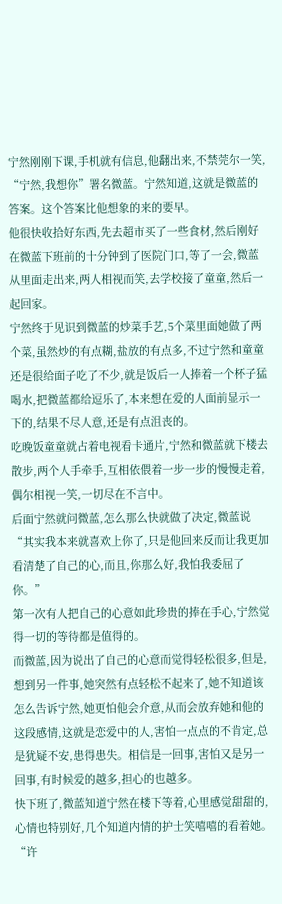宁然刚刚下课,手机就有信息,他翻出来,不禁莞尔一笑, “宁然,我想你”署名微蓝。宁然知道,这就是微蓝的答案。这个答案比他想象的来的要早。
他很快收拾好东西,先去超市买了一些食材,然后刚好在微蓝下班前的十分钟到了医院门口,等了一会,微蓝从里面走出来,两人相视而笑,去学校接了童童,然后一起回家。
宁然终于见识到微蓝的炒菜手艺,5个菜里面她做了两个菜,虽然炒的有点糊,盐放的有点多,不过宁然和童童还是很给面子吃了不少,就是饭后一人捧着一个杯子猛喝水,把微蓝都给逗乐了,本来想在爱的人面前显示一下的,结果不尽人意,还是有点沮丧的。
吃晚饭童童就占着电视看卡通片,宁然和微蓝就下楼去散步,两个人手牵手,互相依偎着一步一步的慢慢走着,偶尔相视一笑,一切尽在不言中。
后面宁然就问微蓝,怎么那么快就做了决定,微蓝说“其实我本来就喜欢上你了,只是他回来反而让我更加看清楚了自己的心,而且,你那么好,我怕我委屈了你。”
第一次有人把自己的心意如此珍贵的捧在手心,宁然觉得一切的等待都是值得的。
而微蓝,因为说出了自己的心意而觉得轻松很多,但是,想到另一件事,她突然有点轻松不起来了,她不知道该怎么告诉宁然,她更怕他会介意,从而会放弃她和他的这段感情,这就是恋爱中的人,害怕一点点的不肯定,总是犹疑不安,患得患失。相信是一回事,害怕又是另一回事,有时候爱的越多,担心的也越多。
快下班了,微蓝知道宁然在楼下等着,心里感觉甜甜的,心情也特别好,几个知道内情的护士笑嘻嘻的看着她。“许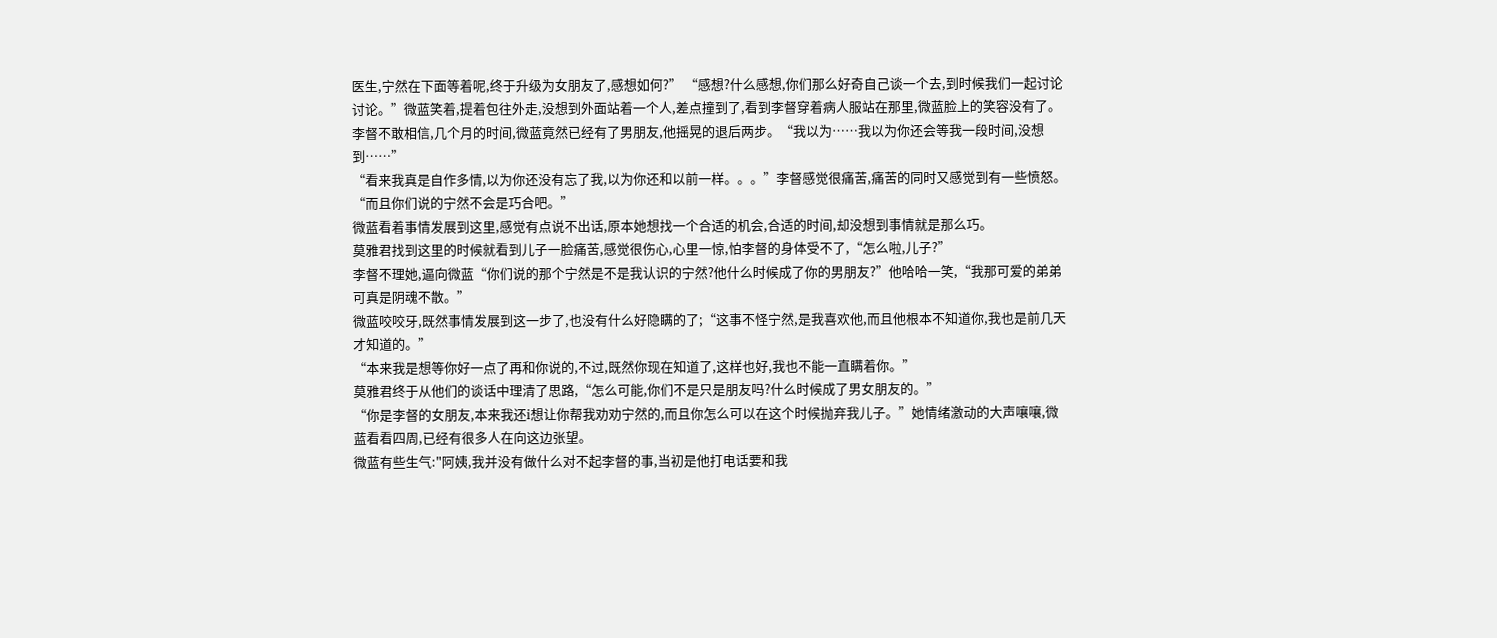医生,宁然在下面等着呢,终于升级为女朋友了,感想如何?” “感想?什么感想,你们那么好奇自己谈一个去,到时候我们一起讨论讨论。”微蓝笑着,提着包往外走,没想到外面站着一个人,差点撞到了,看到李督穿着病人服站在那里,微蓝脸上的笑容没有了。
李督不敢相信,几个月的时间,微蓝竟然已经有了男朋友,他摇晃的退后两步。“我以为……我以为你还会等我一段时间,没想到……”
“看来我真是自作多情,以为你还没有忘了我,以为你还和以前一样。。。”李督感觉很痛苦,痛苦的同时又感觉到有一些愤怒。“而且你们说的宁然不会是巧合吧。”
微蓝看着事情发展到这里,感觉有点说不出话,原本她想找一个合适的机会,合适的时间,却没想到事情就是那么巧。
莫雅君找到这里的时候就看到儿子一脸痛苦,感觉很伤心,心里一惊,怕李督的身体受不了,“怎么啦,儿子?”
李督不理她,逼向微蓝“你们说的那个宁然是不是我认识的宁然?他什么时候成了你的男朋友?”他哈哈一笑,“我那可爱的弟弟可真是阴魂不散。”
微蓝咬咬牙,既然事情发展到这一步了,也没有什么好隐瞒的了;“这事不怪宁然,是我喜欢他,而且他根本不知道你,我也是前几天才知道的。”
“本来我是想等你好一点了再和你说的,不过,既然你现在知道了,这样也好,我也不能一直瞒着你。”
莫雅君终于从他们的谈话中理清了思路,“怎么可能,你们不是只是朋友吗?什么时候成了男女朋友的。”
“你是李督的女朋友,本来我还i想让你帮我劝劝宁然的,而且你怎么可以在这个时候抛弃我儿子。”她情绪激动的大声嚷嚷,微蓝看看四周,已经有很多人在向这边张望。
微蓝有些生气:"阿姨,我并没有做什么对不起李督的事,当初是他打电话要和我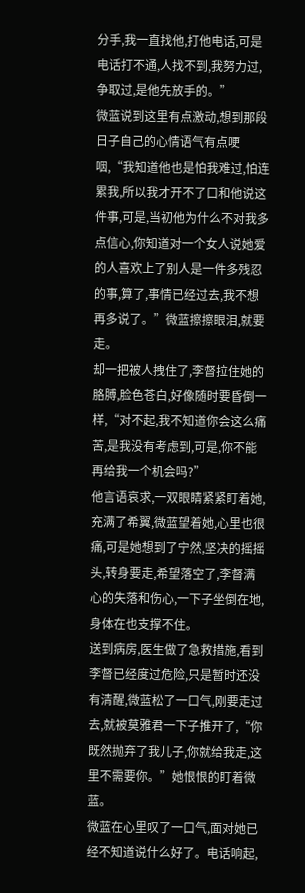分手,我一直找他,打他电话,可是电话打不通,人找不到,我努力过,争取过,是他先放手的。”
微蓝说到这里有点激动,想到那段日子自己的心情语气有点哽咽,“我知道他也是怕我难过,怕连累我,所以我才开不了口和他说这件事,可是,当初他为什么不对我多点信心,你知道对一个女人说她爱的人喜欢上了别人是一件多残忍的事,算了,事情已经过去,我不想再多说了。”微蓝擦擦眼泪,就要走。
却一把被人拽住了,李督拉住她的胳膊,脸色苍白,好像随时要昏倒一样,“对不起,我不知道你会这么痛苦,是我没有考虑到,可是,你不能再给我一个机会吗?”
他言语哀求,一双眼睛紧紧盯着她,充满了希翼,微蓝望着她,心里也很痛,可是她想到了宁然,坚决的摇摇头,转身要走,希望落空了,李督满心的失落和伤心,一下子坐倒在地,身体在也支撑不住。
送到病房,医生做了急救措施,看到李督已经度过危险,只是暂时还没有清醒,微蓝松了一口气,刚要走过去,就被莫雅君一下子推开了,“你既然抛弃了我儿子,你就给我走,这里不需要你。”她恨恨的盯着微蓝。
微蓝在心里叹了一口气,面对她已经不知道说什么好了。电话响起,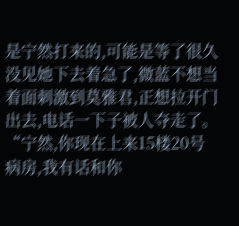是宁然打来的,可能是等了很久没见她下去着急了,微蓝不想当着面刺激到莫雅君,正想拉开门出去,电话一下子被人夺走了。
“宁然,你现在上来15楼20号病房,我有话和你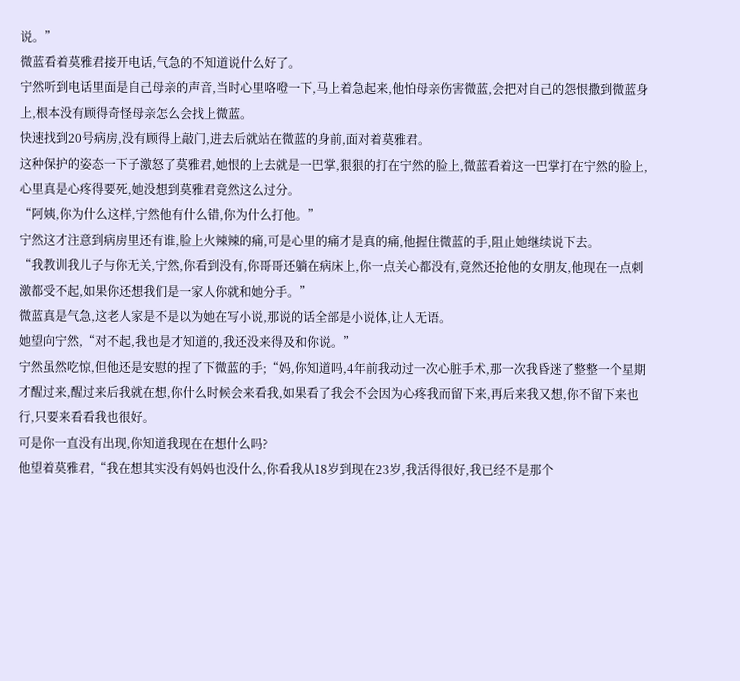说。”
微蓝看着莫雅君接开电话,气急的不知道说什么好了。
宁然听到电话里面是自己母亲的声音,当时心里咯噔一下,马上着急起来,他怕母亲伤害微蓝,会把对自己的怨恨撒到微蓝身上,根本没有顾得奇怪母亲怎么会找上微蓝。
快速找到20号病房,没有顾得上敲门,进去后就站在微蓝的身前,面对着莫雅君。
这种保护的姿态一下子激怒了莫雅君,她恨的上去就是一巴掌,狠狠的打在宁然的脸上,微蓝看着这一巴掌打在宁然的脸上,心里真是心疼得要死,她没想到莫雅君竟然这么过分。
“阿姨,你为什么这样,宁然他有什么错,你为什么打他。”
宁然这才注意到病房里还有谁,脸上火辣辣的痛,可是心里的痛才是真的痛,他握住微蓝的手,阻止她继续说下去。
“我教训我儿子与你无关,宁然,你看到没有,你哥哥还躺在病床上,你一点关心都没有,竟然还抢他的女朋友,他现在一点刺激都受不起,如果你还想我们是一家人你就和她分手。”
微蓝真是气急,这老人家是不是以为她在写小说,那说的话全部是小说体,让人无语。
她望向宁然,“对不起,我也是才知道的,我还没来得及和你说。”
宁然虽然吃惊,但他还是安慰的捏了下微蓝的手;“妈,你知道吗,4年前我动过一次心脏手术,那一次我昏迷了整整一个星期才醒过来,醒过来后我就在想,你什么时候会来看我,如果看了我会不会因为心疼我而留下来,再后来我又想,你不留下来也行,只要来看看我也很好。
可是你一直没有出现,你知道我现在在想什么吗?
他望着莫雅君,“我在想其实没有妈妈也没什么,你看我从18岁到现在23岁,我活得很好,我已经不是那个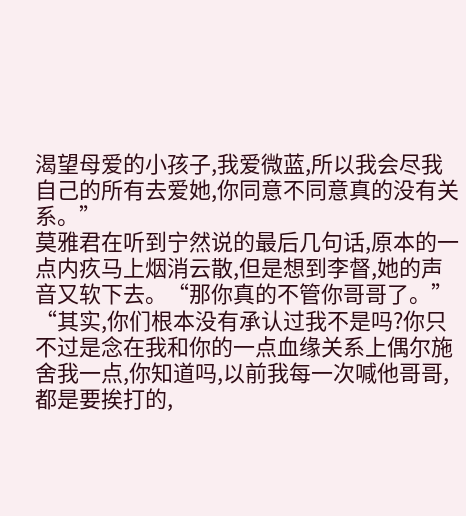渴望母爱的小孩子,我爱微蓝,所以我会尽我自己的所有去爱她,你同意不同意真的没有关系。”
莫雅君在听到宁然说的最后几句话,原本的一点内疚马上烟消云散,但是想到李督,她的声音又软下去。“那你真的不管你哥哥了。”
“其实,你们根本没有承认过我不是吗?你只不过是念在我和你的一点血缘关系上偶尔施舍我一点,你知道吗,以前我每一次喊他哥哥,都是要挨打的,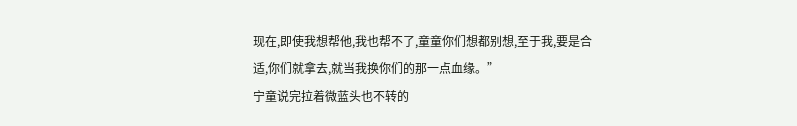现在,即使我想帮他,我也帮不了,童童你们想都别想,至于我,要是合适,你们就拿去,就当我换你们的那一点血缘。”
宁童说完拉着微蓝头也不转的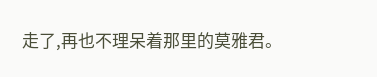走了,再也不理呆着那里的莫雅君。